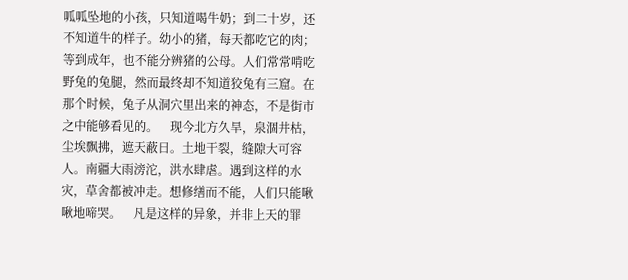呱呱坠地的小孩，只知道喝牛奶；到二十岁，还不知道牛的样子。幼小的猪，每天都吃它的肉；等到成年，也不能分辨猪的公母。人们常常啃吃野兔的兔腿，然而最终却不知道狡兔有三窟。在那个时候，兔子从洞穴里出来的神态，不是街市之中能够看见的。    现今北方久旱，泉涸井枯，尘埃飘拂，遮天蔽日。土地干裂，缝隙大可容人。南疆大雨滂沱，洪水肆虐。遇到这样的水灾，草舍都被冲走。想修缮而不能，人们只能啾啾地啼哭。    凡是这样的异象，并非上天的罪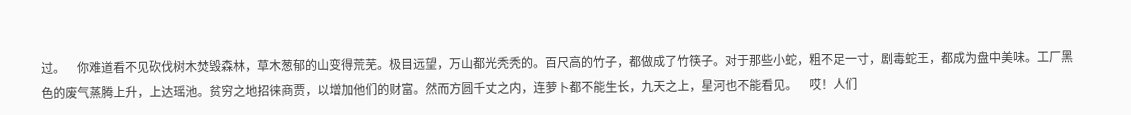过。    你难道看不见砍伐树木焚毁森林，草木葱郁的山变得荒芜。极目远望，万山都光秃秃的。百尺高的竹子，都做成了竹筷子。对于那些小蛇，粗不足一寸，剧毒蛇王，都成为盘中美味。工厂黑色的废气蒸腾上升，上达瑶池。贫穷之地招徕商贾，以增加他们的财富。然而方圆千丈之内，连萝卜都不能生长，九天之上，星河也不能看见。    哎！人们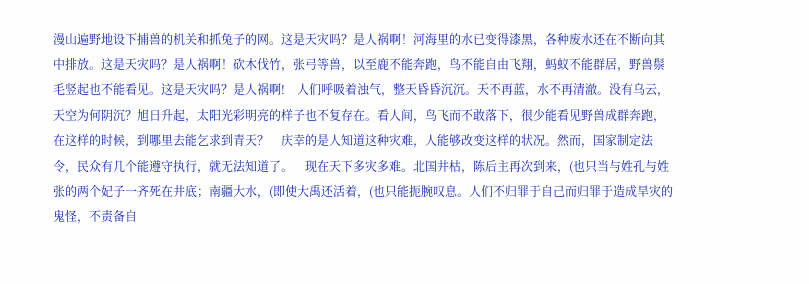漫山遍野地设下捕兽的机关和抓兔子的网。这是天灾吗？是人祸啊！河海里的水已变得漆黑，各种废水还在不断向其中排放。这是天灾吗？是人祸啊！砍木伐竹，张弓等兽，以至鹿不能奔跑，鸟不能自由飞翔，蚂蚁不能群居，野兽鬃毛竖起也不能看见。这是天灾吗？是人祸啊!    人们呼吸着浊气，整天昏昏沉沉。天不再蓝，水不再清澈。没有乌云，天空为何阴沉？旭日升起，太阳光彩明亮的样子也不复存在。看人间，鸟飞而不敢落下，很少能看见野兽成群奔跑，在这样的时候，到哪里去能乞求到青天？    庆幸的是人知道这种灾难，人能够改变这样的状况。然而，国家制定法令，民众有几个能遵守执行，就无法知道了。    现在天下多灾多难。北国井枯，陈后主再次到来，(也只当与姓孔与姓张的两个妃子一齐死在井底；南疆大水，(即使大禹还活着，(也只能扼腕叹息。人们不归罪于自己而归罪于造成旱灾的鬼怪，不责备自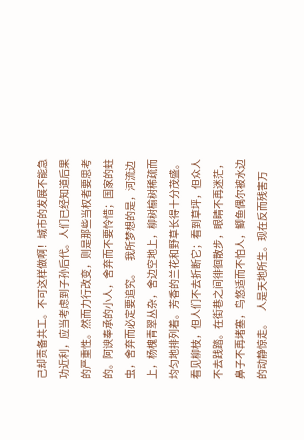己却责备共工。不可这样做啊！城市的发展不能急功近利，应当考虑到子孙后代。人们已经知道后果的严重性。然而力行改变，则是那些当权者要思考的。阿谀奉承的小人，舍弃而不要怜惜；国家的蛀虫，舍弃而必定要追究。    我所梦想的是，河流边上，杨槐青翠丛杂，舍边空地上，柳树榆树稀疏而均匀地排列着。芳香的兰花和野草长得十分茂盛。看见柳枝，但人们不去折断它；看到草坪，但众人不去践踏。在街巷之间徘徊散步，眼睛不再迷茫，鼻子不再堵塞，鸟悠适而不怕人，鲫鱼偶尔被水边的动静惊走。    人是天地所生。现在反而残害万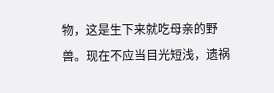物，这是生下来就吃母亲的野兽。现在不应当目光短浅，遗祸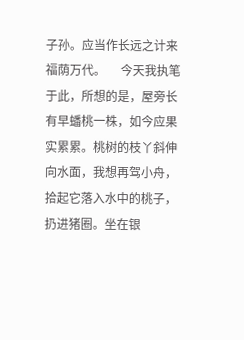子孙。应当作长远之计来福荫万代。     今天我执笔于此，所想的是，屋旁长有早蟠桃一株，如今应果实累累。桃树的枝丫斜伸向水面，我想再驾小舟，拾起它落入水中的桃子，扔进猪圈。坐在银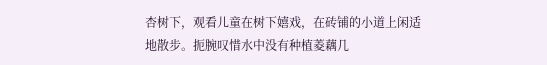杏树下，观看儿童在树下嬉戏，在砖铺的小道上闲适地散步。扼腕叹惜水中没有种植菱藕几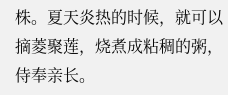株。夏天炎热的时候，就可以摘菱聚莲，烧煮成粘稠的粥，侍奉亲长。